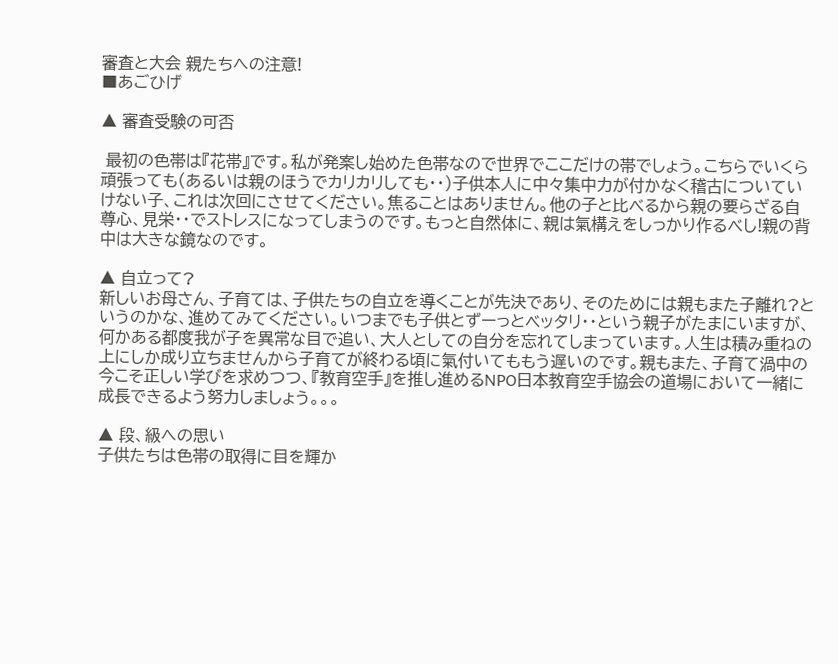審査と大会 親たちへの注意!
■あごひげ

▲ 審査受験の可否

 最初の色帯は『花帯』です。私が発案し始めた色帯なので世界でここだけの帯でしょう。こちらでいくら頑張っても(あるいは親のほうでカリカリしても・・)子供本人に中々集中力が付かなく稽古についていけない子、これは次回にさせてください。焦ることはありません。他の子と比べるから親の要らざる自尊心、見栄・・でストレスになってしまうのです。もっと自然体に、親は氣構えをしっかり作るべし!親の背中は大きな鏡なのです。

▲ 自立って?
新しいお母さん、子育ては、子供たちの自立を導くことが先決であり、そのためには親もまた子離れ?というのかな、進めてみてください。いつまでも子供とずーっとベッタリ・・という親子がたまにいますが、何かある都度我が子を異常な目で追い、大人としての自分を忘れてしまっています。人生は積み重ねの上にしか成り立ちませんから子育てが終わる頃に氣付いてももう遅いのです。親もまた、子育て渦中の今こそ正しい学びを求めつつ、『教育空手』を推し進めるNPO日本教育空手協会の道場において一緒に成長できるよう努力しましょう。。。

▲ 段、級への思い
子供たちは色帯の取得に目を輝か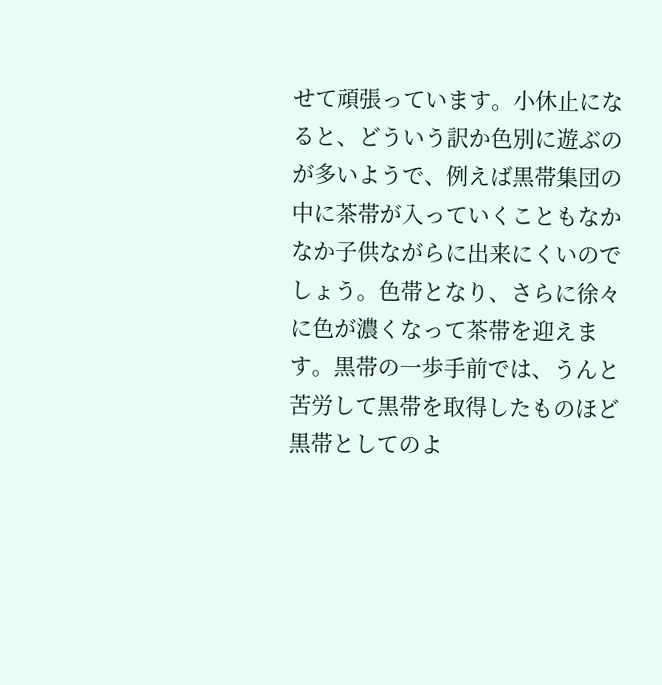せて頑張っています。小休止になると、どういう訳か色別に遊ぶのが多いようで、例えば黒帯集団の中に茶帯が入っていくこともなかなか子供ながらに出来にくいのでしょう。色帯となり、さらに徐々に色が濃くなって茶帯を迎えます。黒帯の一歩手前では、うんと苦労して黒帯を取得したものほど黒帯としてのよ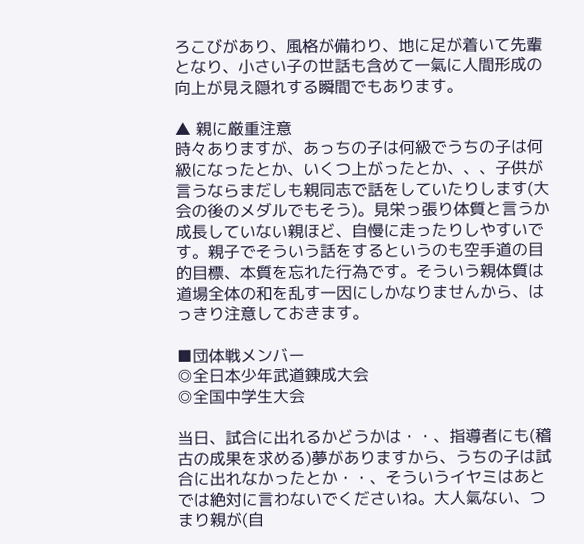ろこびがあり、風格が備わり、地に足が着いて先輩となり、小さい子の世話も含めて一氣に人間形成の向上が見え隠れする瞬間でもあります。

▲ 親に厳重注意
時々ありますが、あっちの子は何級でうちの子は何級になったとか、いくつ上がったとか、、、子供が言うならまだしも親同志で話をしていたりします(大会の後のメダルでもそう)。見栄っ張り体質と言うか成長していない親ほど、自慢に走ったりしやすいです。親子でそういう話をするというのも空手道の目的目標、本質を忘れた行為です。そういう親体質は道場全体の和を乱す一因にしかなりませんから、はっきり注意しておきます。

■団体戦メンバー
◎全日本少年武道錬成大会
◎全国中学生大会

当日、試合に出れるかどうかは・・、指導者にも(稽古の成果を求める)夢がありますから、うちの子は試合に出れなかったとか・・、そういうイヤミはあとでは絶対に言わないでくださいね。大人氣ない、つまり親が(自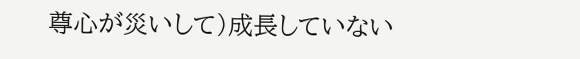尊心が災いして)成長していない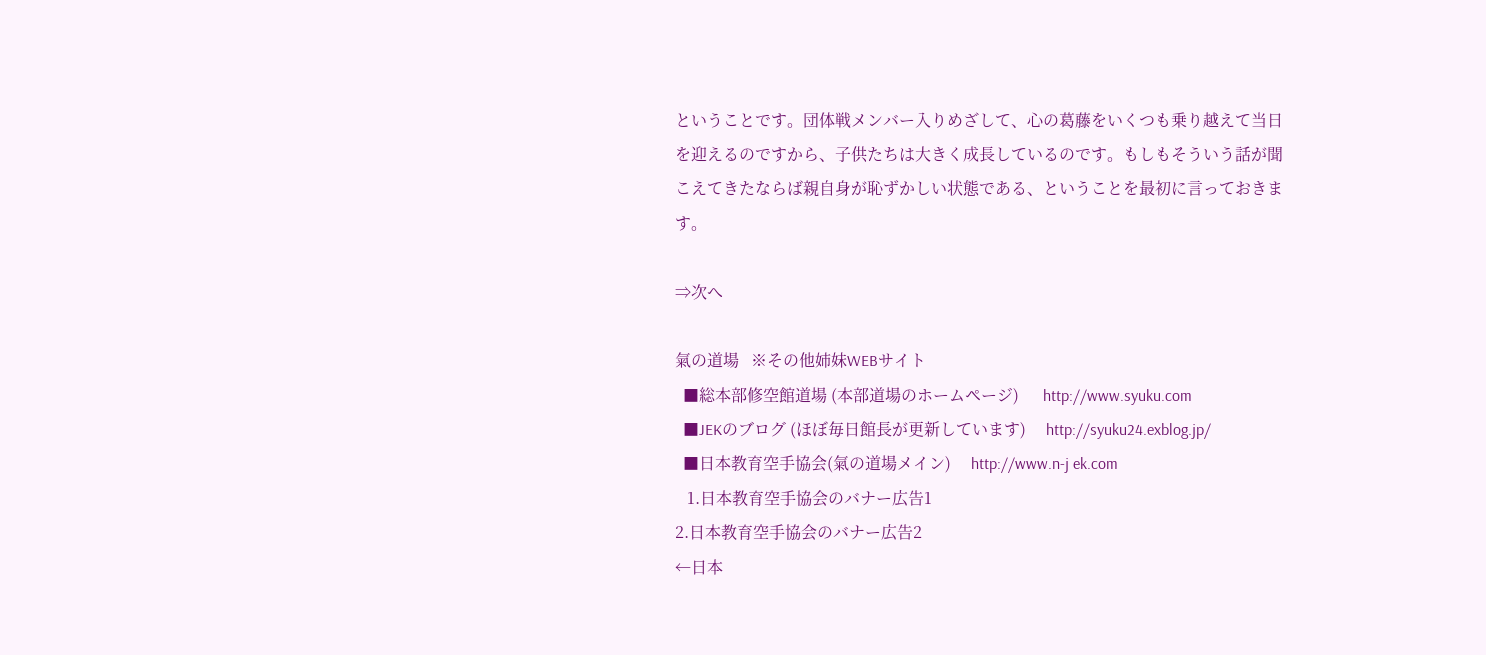ということです。団体戦メンバー入りめざして、心の葛藤をいくつも乗り越えて当日を迎えるのですから、子供たちは大きく成長しているのです。もしもそういう話が聞こえてきたならば親自身が恥ずかしい状態である、ということを最初に言っておきます。

⇒次へ

氣の道場   ※その他姉妹WEBサイト
  ■総本部修空館道場 (本部道場のホームページ)      http://www.syuku.com
  ■JEKのブログ (ほぼ毎日館長が更新しています)     http://syuku24.exblog.jp/
  ■日本教育空手協会(氣の道場メイン)     http://www.n-j ek.com
   1.日本教育空手協会のバナー広告1
2.日本教育空手協会のバナー広告2
←日本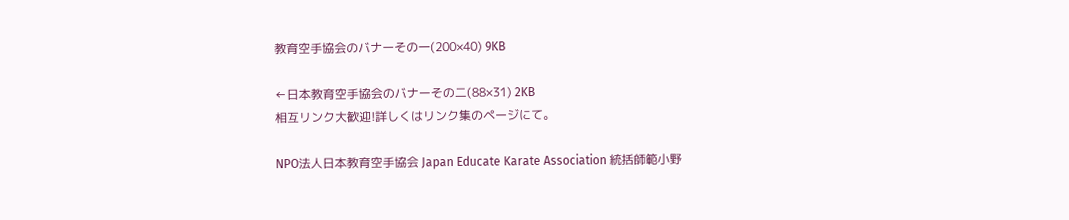教育空手協会のバナーその一(200×40) 9KB

←日本教育空手協会のバナーその二(88×31) 2KB
相互リンク大歓迎!詳しくはリンク集のページにて。

NPO法人日本教育空手協会 Japan Educate Karate Association 統括師範小野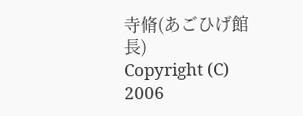寺脩(あごひげ館長)
Copyright (C) 2006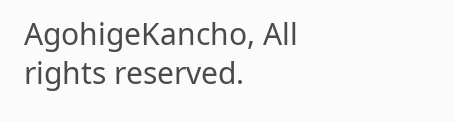AgohigeKancho, All rights reserved.